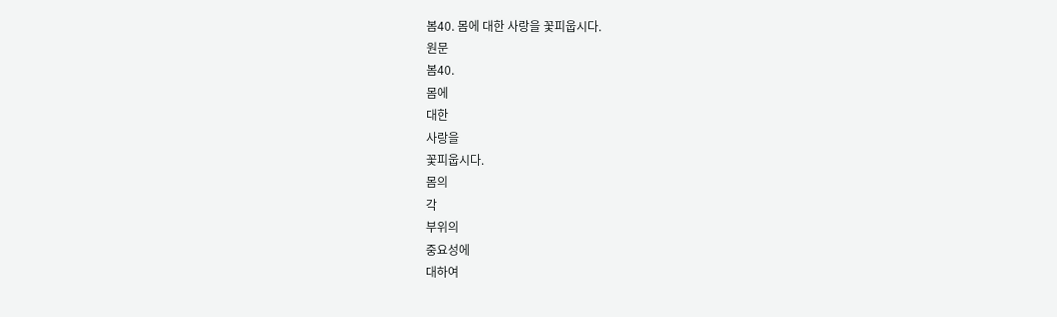봄40. 몸에 대한 사랑을 꽃피웁시다.
원문
봄40.
몸에
대한
사랑을
꽃피웁시다.
몸의
각
부위의
중요성에
대하여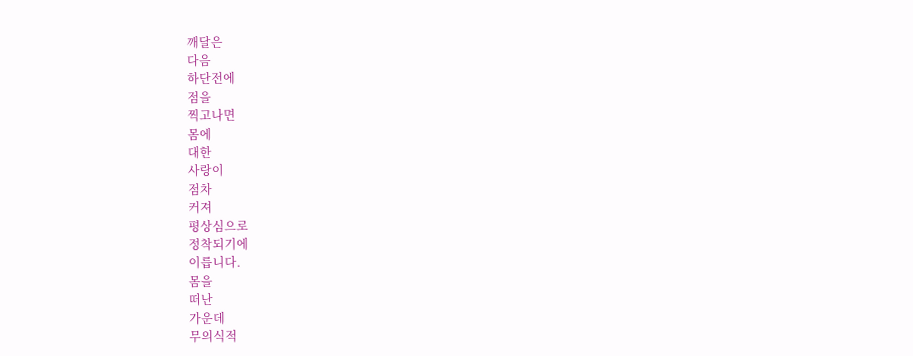깨달은
다음
하단전에
점을
찍고나면
몸에
대한
사랑이
점차
커져
평상심으로
정착되기에
이릅니다.
몸을
떠난
가운데
무의식적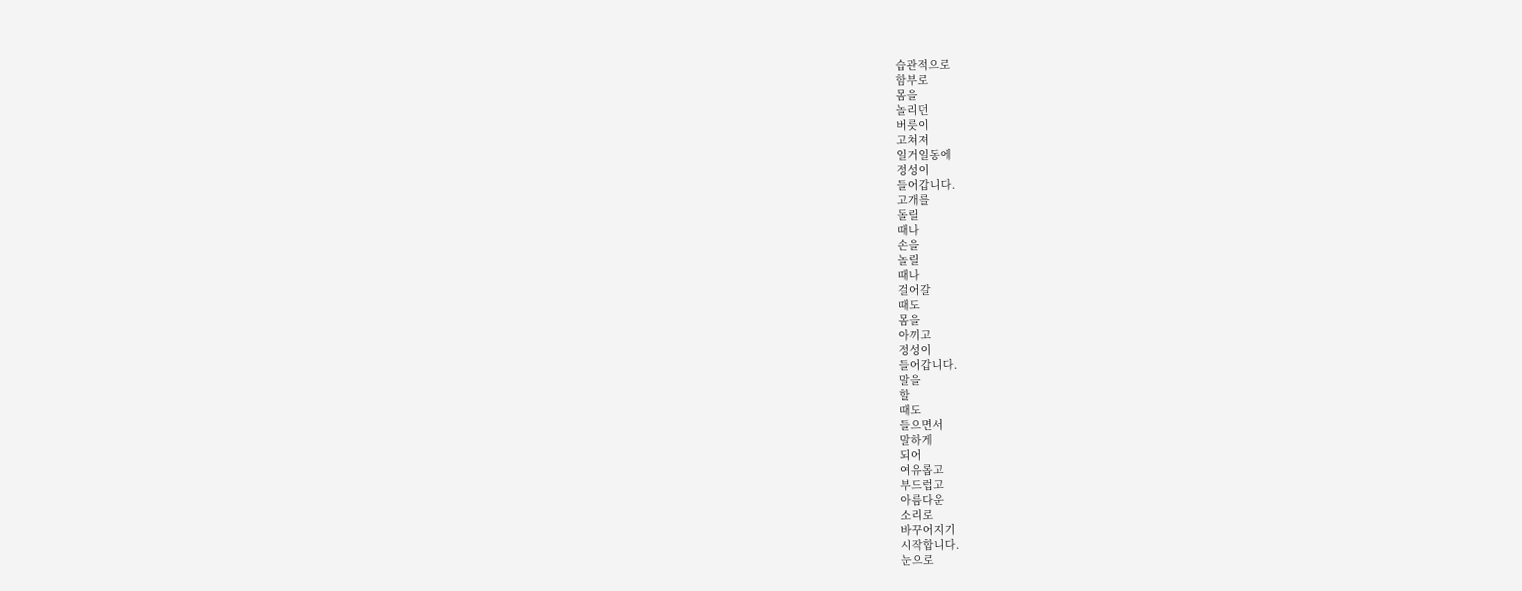습관적으로
함부로
몸을
놀리던
버릇이
고쳐져
일거일동에
정성이
들어갑니다.
고개를
돌릴
때나
손을
놀릴
때나
걸어갈
때도
몸을
아끼고
정성이
들어갑니다.
말을
할
때도
들으면서
말하게
되어
여유롭고
부드럽고
아름다운
소리로
바꾸어지기
시작합니다.
눈으로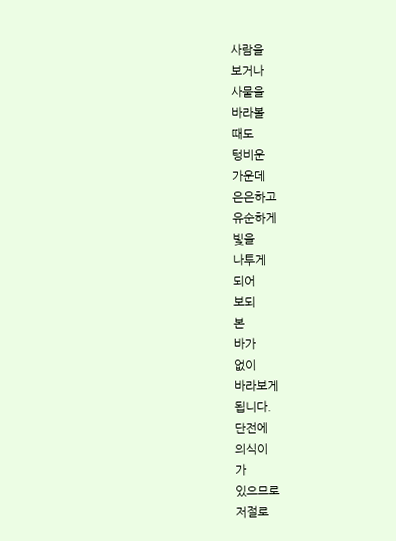사람을
보거나
사물을
바라볼
때도
텅비운
가운데
은은하고
유순하게
빛을
나투게
되어
보되
본
바가
없이
바라보게
됩니다.
단전에
의식이
가
있으므로
저절로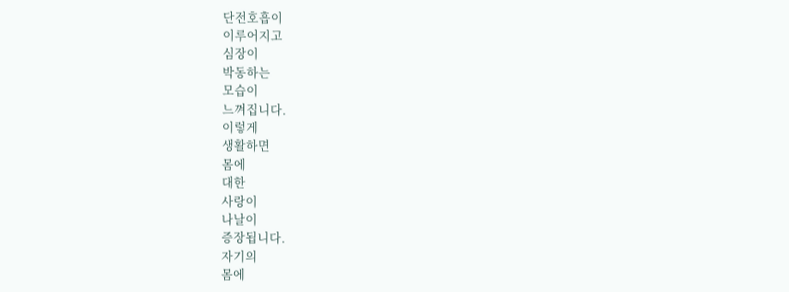단전호흡이
이루어지고
심장이
박동하는
모습이
느껴집니다.
이렇게
생활하면
몸에
대한
사랑이
나날이
증장됩니다.
자기의
몸에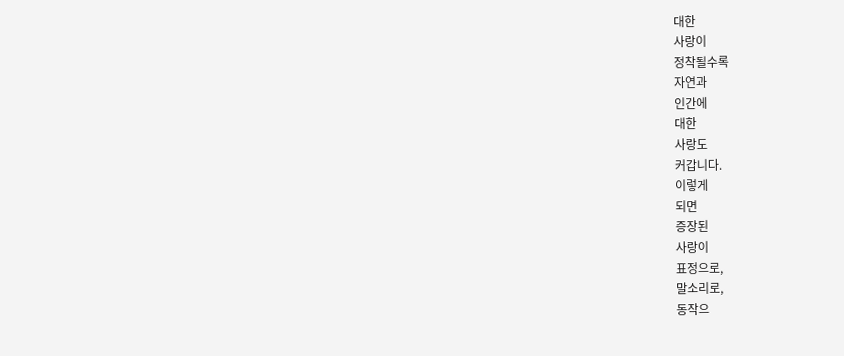대한
사랑이
정착될수록
자연과
인간에
대한
사랑도
커갑니다.
이렇게
되면
증장된
사랑이
표정으로,
말소리로,
동작으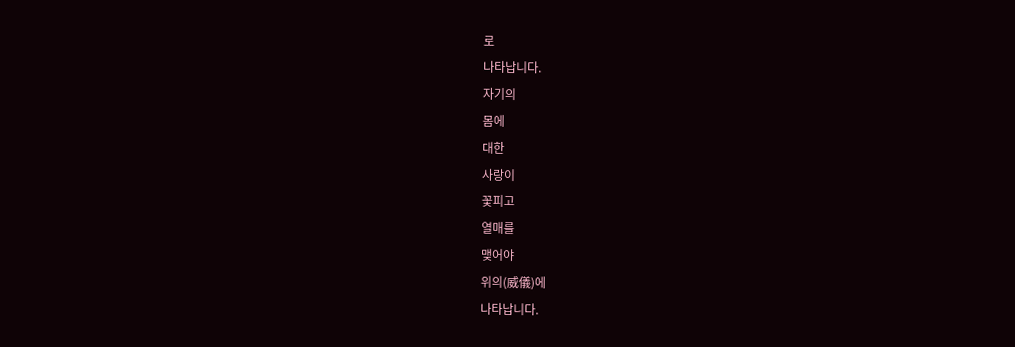로
나타납니다.
자기의
몸에
대한
사랑이
꽃피고
열매를
맺어야
위의(威儀)에
나타납니다.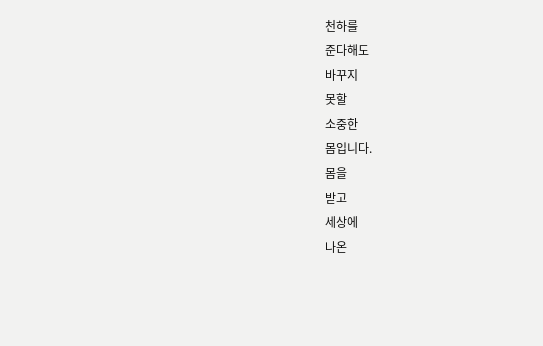천하를
준다해도
바꾸지
못할
소중한
몸입니다.
몸을
받고
세상에
나온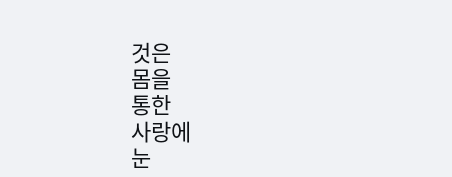것은
몸을
통한
사랑에
눈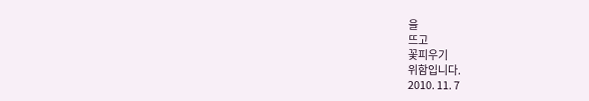을
뜨고
꽃피우기
위함입니다.
2010. 11. 7